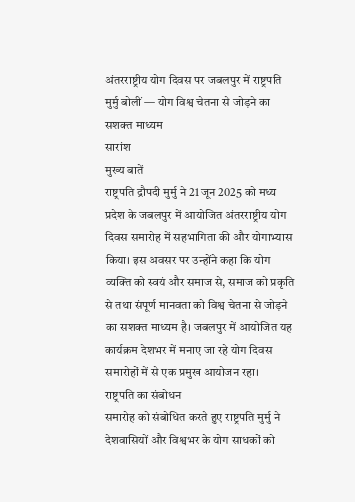अंतरराष्ट्रीय योग दिवस पर जबलपुर में राष्ट्रपति मुर्मु बोलीं — योग विश्व चेतना से जोड़ने का सशक्त माध्यम
सारांश
मुख्य बातें
राष्ट्रपति द्रौपदी मुर्मु ने 21 जून 2025 को मध्य प्रदेश के जबलपुर में आयोजित अंतरराष्ट्रीय योग दिवस समारोह में सहभागिता की और योगाभ्यास किया। इस अवसर पर उन्होंने कहा कि योग व्यक्ति को स्वयं और समाज से, समाज को प्रकृति से तथा संपूर्ण मानवता को विश्व चेतना से जोड़ने का सशक्त माध्यम है। जबलपुर में आयोजित यह कार्यक्रम देशभर में मनाए जा रहे योग दिवस समारोहों में से एक प्रमुख आयोजन रहा।
राष्ट्रपति का संबोधन
समारोह को संबोधित करते हुए राष्ट्रपति मुर्मु ने देशवासियों और विश्वभर के योग साधकों को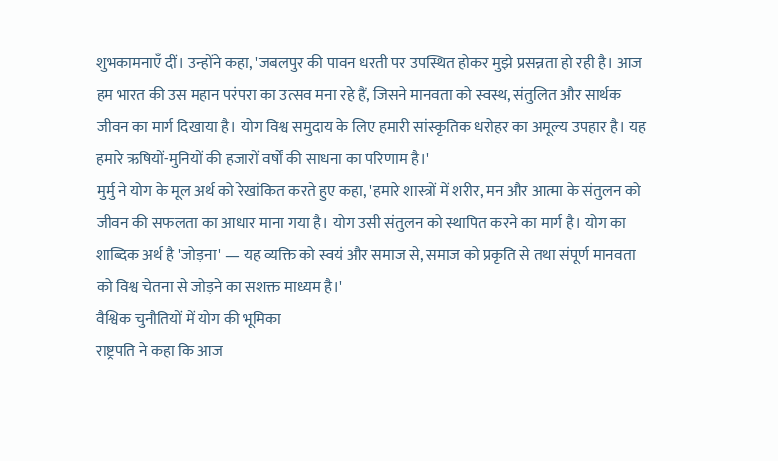शुभकामनाएँ दीं। उन्होंने कहा, 'जबलपुर की पावन धरती पर उपस्थित होकर मुझे प्रसन्नता हो रही है। आज हम भारत की उस महान परंपरा का उत्सव मना रहे हैं, जिसने मानवता को स्वस्थ, संतुलित और सार्थक जीवन का मार्ग दिखाया है। योग विश्व समुदाय के लिए हमारी सांस्कृतिक धरोहर का अमूल्य उपहार है। यह हमारे ऋषियों-मुनियों की हजारों वर्षों की साधना का परिणाम है।'
मुर्मु ने योग के मूल अर्थ को रेखांकित करते हुए कहा, 'हमारे शास्त्रों में शरीर, मन और आत्मा के संतुलन को जीवन की सफलता का आधार माना गया है। योग उसी संतुलन को स्थापित करने का मार्ग है। योग का शाब्दिक अर्थ है 'जोड़ना' — यह व्यक्ति को स्वयं और समाज से, समाज को प्रकृति से तथा संपूर्ण मानवता को विश्व चेतना से जोड़ने का सशक्त माध्यम है।'
वैश्विक चुनौतियों में योग की भूमिका
राष्ट्रपति ने कहा कि आज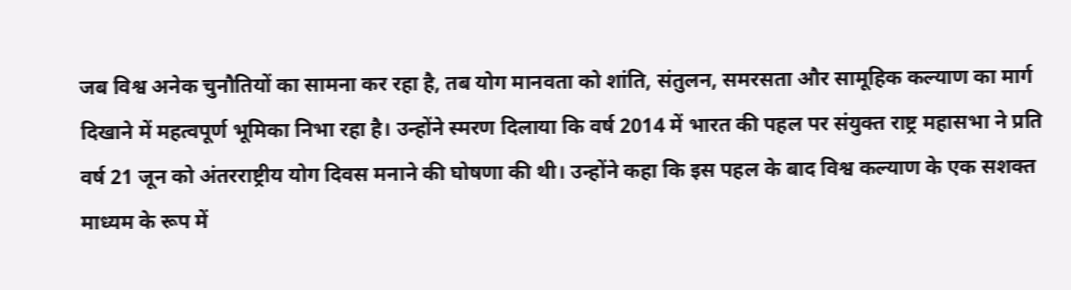जब विश्व अनेक चुनौतियों का सामना कर रहा है, तब योग मानवता को शांति, संतुलन, समरसता और सामूहिक कल्याण का मार्ग दिखाने में महत्वपूर्ण भूमिका निभा रहा है। उन्होंने स्मरण दिलाया कि वर्ष 2014 में भारत की पहल पर संयुक्त राष्ट्र महासभा ने प्रति वर्ष 21 जून को अंतरराष्ट्रीय योग दिवस मनाने की घोषणा की थी। उन्होंने कहा कि इस पहल के बाद विश्व कल्याण के एक सशक्त माध्यम के रूप में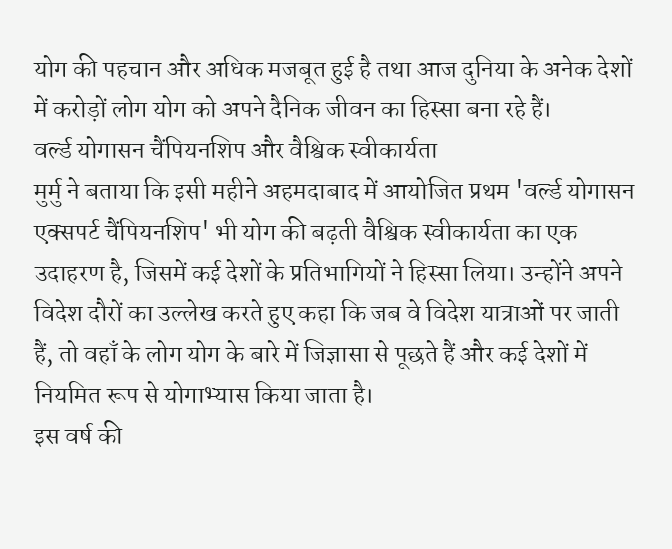योग की पहचान और अधिक मजबूत हुई है तथा आज दुनिया के अनेक देशों में करोड़ों लोग योग को अपने दैनिक जीवन का हिस्सा बना रहे हैं।
वर्ल्ड योगासन चैंपियनशिप और वैश्विक स्वीकार्यता
मुर्मु ने बताया कि इसी महीने अहमदाबाद में आयोजित प्रथम 'वर्ल्ड योगासन एक्सपर्ट चैंपियनशिप' भी योग की बढ़ती वैश्विक स्वीकार्यता का एक उदाहरण है, जिसमें कई देशों के प्रतिभागियों ने हिस्सा लिया। उन्होंने अपने विदेश दौरों का उल्लेख करते हुए कहा कि जब वे विदेश यात्राओं पर जाती हैं, तो वहाँ के लोग योग के बारे में जिज्ञासा से पूछते हैं और कई देशों में नियमित रूप से योगाभ्यास किया जाता है।
इस वर्ष की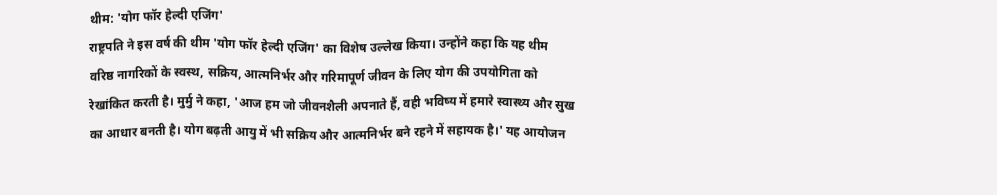थीम: 'योग फॉर हेल्दी एजिंग'
राष्ट्रपति ने इस वर्ष की थीम 'योग फॉर हेल्दी एजिंग' का विशेष उल्लेख किया। उन्होंने कहा कि यह थीम वरिष्ठ नागरिकों के स्वस्थ, सक्रिय, आत्मनिर्भर और गरिमापूर्ण जीवन के लिए योग की उपयोगिता को रेखांकित करती है। मुर्मु ने कहा, 'आज हम जो जीवनशैली अपनाते हैं, वही भविष्य में हमारे स्वास्थ्य और सुख का आधार बनती है। योग बढ़ती आयु में भी सक्रिय और आत्मनिर्भर बने रहने में सहायक है।' यह आयोजन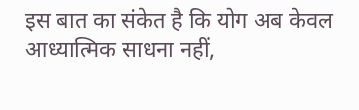इस बात का संकेत है कि योग अब केवल आध्यात्मिक साधना नहीं,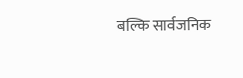बल्कि सार्वजनिक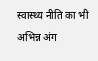स्वास्थ्य नीति का भी अभिन्न अंग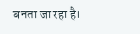बनता जा रहा है।